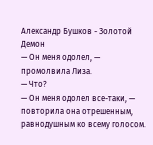Александр Бушков - Золотой Демон
— Он меня одолел, — промолвила Лиза.
— Что?
— Он меня одолел все-таки, — повторила она отрешенным, равнодушным ко всему голосом.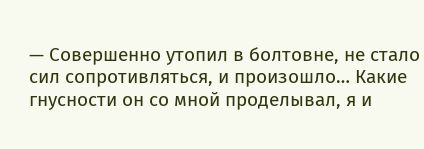— Совершенно утопил в болтовне, не стало сил сопротивляться, и произошло… Какие гнусности он со мной проделывал, я и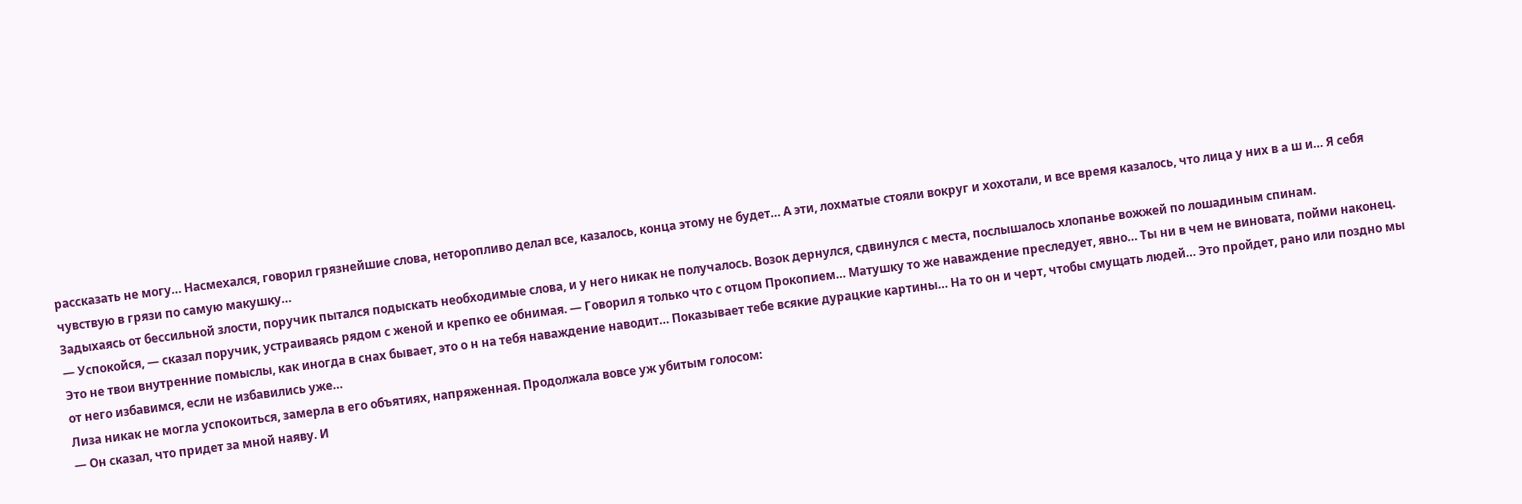рассказать не могу… Насмехался, говорил грязнейшие слова, неторопливо делал все, казалось, конца этому не будет… А эти, лохматые стояли вокруг и хохотали, и все время казалось, что лица у них в а ш и… Я себя чувствую в грязи по самую макушку…
Задыхаясь от бессильной злости, поручик пытался подыскать необходимые слова, и у него никак не получалось. Возок дернулся, сдвинулся с места, послышалось хлопанье вожжей по лошадиным спинам.
— Успокойся, — сказал поручик, устраиваясь рядом с женой и крепко ее обнимая. — Говорил я только что с отцом Прокопием… Матушку то же наваждение преследует, явно… Ты ни в чем не виновата, пойми наконец. Это не твои внутренние помыслы, как иногда в снах бывает, это о н на тебя наваждение наводит… Показывает тебе всякие дурацкие картины… На то он и черт, чтобы смущать людей… Это пройдет, рано или поздно мы от него избавимся, если не избавились уже…
Лиза никак не могла успокоиться, замерла в его объятиях, напряженная. Продолжала вовсе уж убитым голосом:
— Он сказал, что придет за мной наяву. И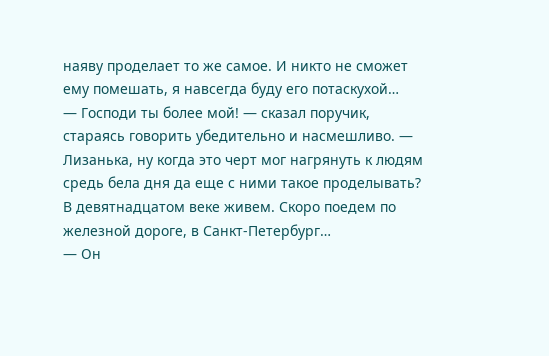наяву проделает то же самое. И никто не сможет ему помешать, я навсегда буду его потаскухой…
— Господи ты более мой! — сказал поручик, стараясь говорить убедительно и насмешливо. — Лизанька, ну когда это черт мог нагрянуть к людям средь бела дня да еще с ними такое проделывать? В девятнадцатом веке живем. Скоро поедем по железной дороге, в Санкт-Петербург…
— Он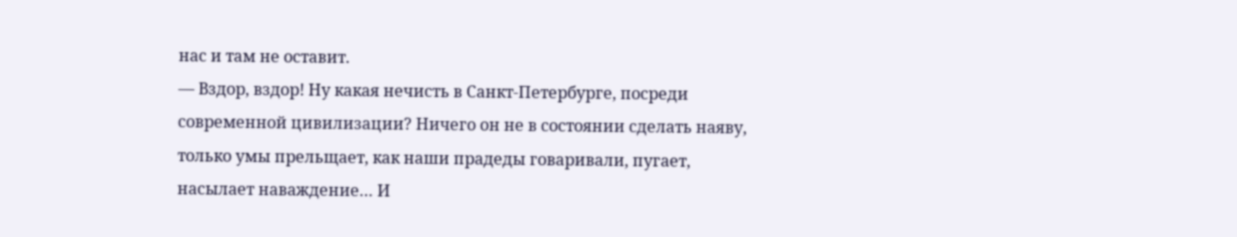нас и там не оставит.
— Вздор, вздор! Ну какая нечисть в Санкт-Петербурге, посреди современной цивилизации? Ничего он не в состоянии сделать наяву, только умы прельщает, как наши прадеды говаривали, пугает, насылает наваждение… И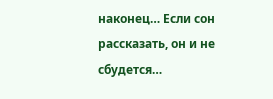наконец… Если сон рассказать, он и не сбудется…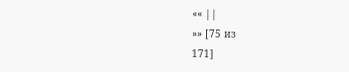«« ||
»» [75 из
171]